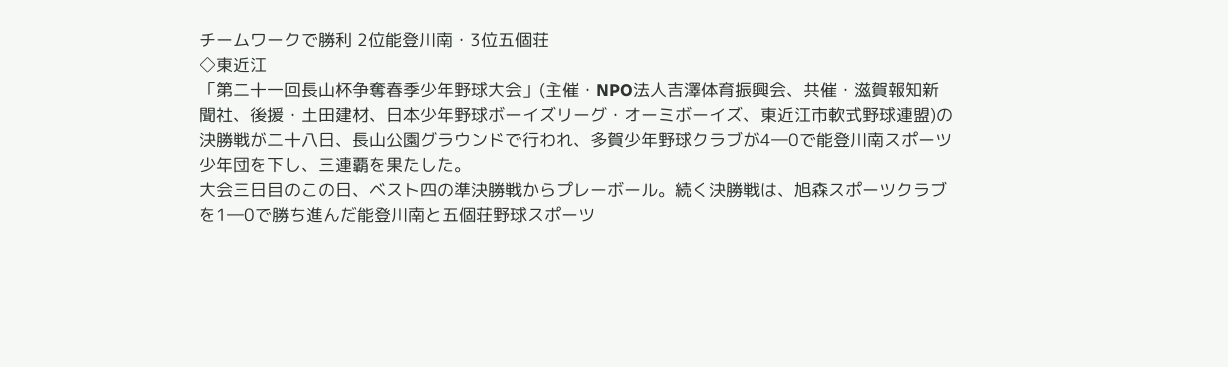チームワークで勝利 2位能登川南・3位五個荘
◇東近江
「第二十一回長山杯争奪春季少年野球大会」(主催・NPO法人吉澤体育振興会、共催・滋賀報知新聞社、後援・土田建材、日本少年野球ボーイズリーグ・オーミボーイズ、東近江市軟式野球連盟)の決勝戦が二十八日、長山公園グラウンドで行われ、多賀少年野球クラブが4―0で能登川南スポーツ少年団を下し、三連覇を果たした。
大会三日目のこの日、ベスト四の準決勝戦からプレーボール。続く決勝戦は、旭森スポーツクラブを1―0で勝ち進んだ能登川南と五個荘野球スポーツ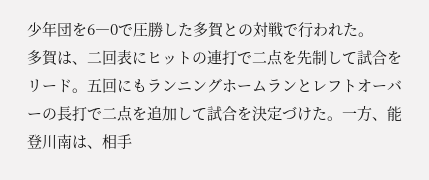少年団を6―0で圧勝した多賀との対戦で行われた。
多賀は、二回表にヒットの連打で二点を先制して試合をリード。五回にもランニングホームランとレフトオーバーの長打で二点を追加して試合を決定づけた。一方、能登川南は、相手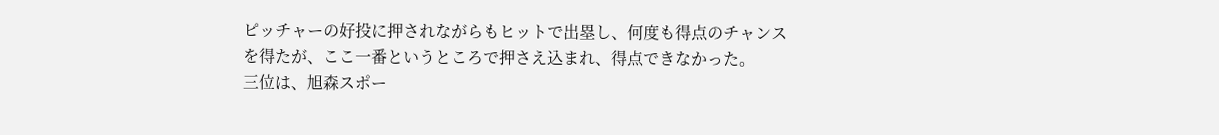ピッチャーの好投に押されながらもヒットで出塁し、何度も得点のチャンスを得たが、ここ一番というところで押さえ込まれ、得点できなかった。
三位は、旭森スポー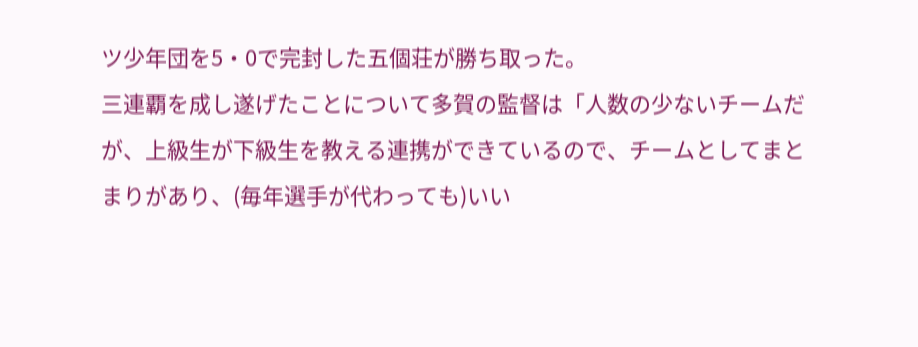ツ少年団を5・0で完封した五個荘が勝ち取った。
三連覇を成し遂げたことについて多賀の監督は「人数の少ないチームだが、上級生が下級生を教える連携ができているので、チームとしてまとまりがあり、(毎年選手が代わっても)いい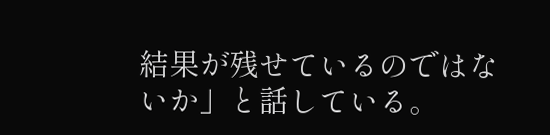結果が残せているのではないか」と話している。